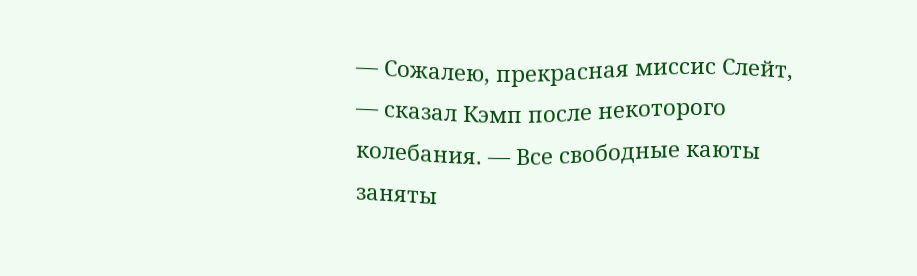— Сожалею, прекрасная миссис Слейт, — сказал Кэмп после некоторого колебания. — Все свободные каюты заняты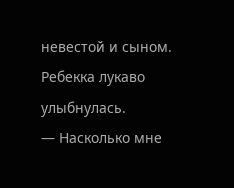невестой и сыном.
Ребекка лукаво улыбнулась.
— Насколько мне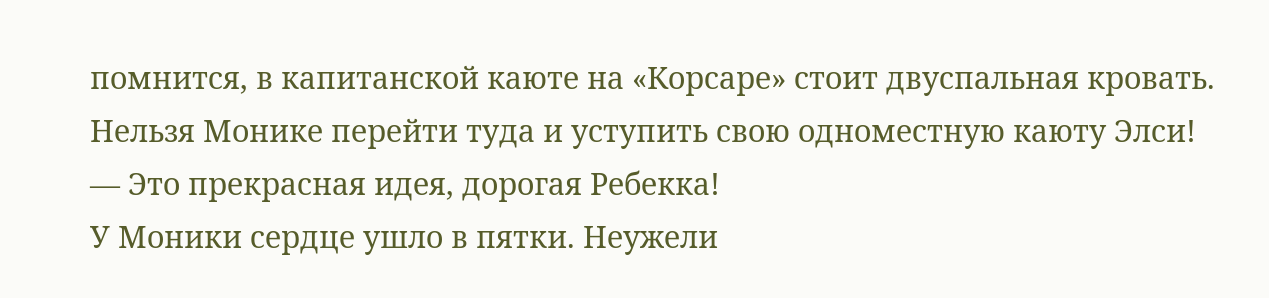помнится, в капитанской каюте на «Корсаре» стоит двуспальная кровать. Нельзя Монике перейти туда и уступить свою одноместную каюту Элси!
— Это прекрасная идея, дорогая Ребекка!
У Моники сердце ушло в пятки. Неужели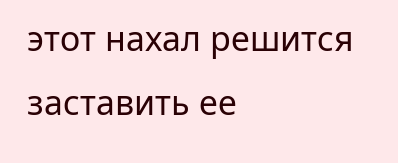этот нахал решится заставить ее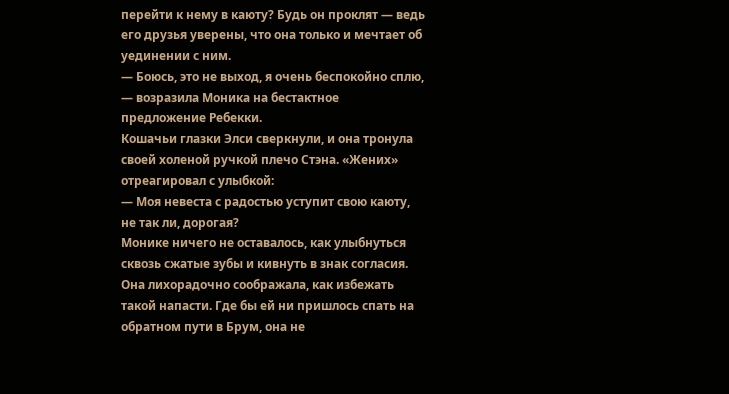перейти к нему в каюту? Будь он проклят — ведь его друзья уверены, что она только и мечтает об уединении с ним.
— Боюсь, это не выход, я очень беспокойно сплю, — возразила Моника на бестактное предложение Ребекки.
Кошачьи глазки Элси сверкнули, и она тронула своей холеной ручкой плечо Стэна. «Жених» отреагировал с улыбкой:
— Моя невеста с радостью уступит свою каюту, не так ли, дорогая?
Монике ничего не оставалось, как улыбнуться сквозь сжатые зубы и кивнуть в знак согласия. Она лихорадочно соображала, как избежать такой напасти. Где бы ей ни пришлось спать на обратном пути в Брум, она не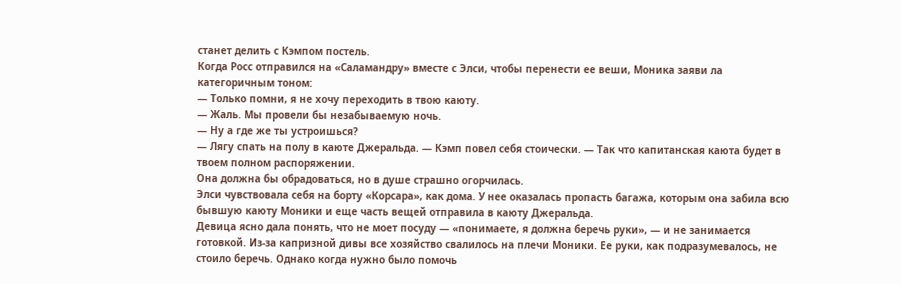станет делить с Кэмпом постель.
Когда Росс отправился на «Саламандру» вместе с Элси, чтобы перенести ее веши, Моника заяви ла категоричным тоном:
— Только помни, я не хочу переходить в твою каюту.
— Жаль. Мы провели бы незабываемую ночь.
— Ну а где же ты устроишься?
— Лягу спать на полу в каюте Джеральда. — Кэмп повел себя стоически. — Так что капитанская каюта будет в твоем полном распоряжении.
Она должна бы обрадоваться, но в душе страшно огорчилась.
Элси чувствовала себя на борту «Корсара», как дома. У нее оказалась пропасть багажа, которым она забила всю бывшую каюту Моники и еще часть вещей отправила в каюту Джеральда.
Девица ясно дала понять, что не моет посуду — «понимаете, я должна беречь руки», — и не занимается готовкой. Из-за капризной дивы все хозяйство свалилось на плечи Моники. Ее руки, как подразумевалось, не стоило беречь. Однако когда нужно было помочь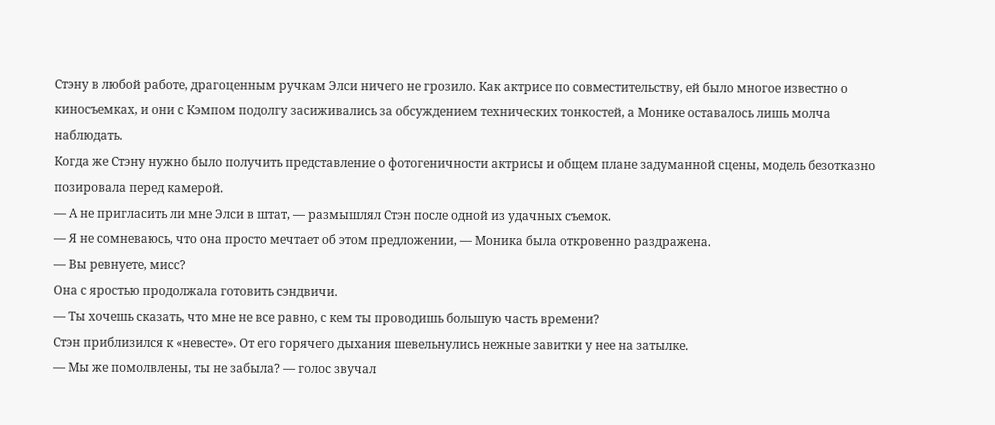Стэну в любой работе, драгоценным ручкам Элси ничего не грозило. Как актрисе по совместительству, ей было многое известно о киносъемках, и они с Кэмпом подолгу засиживались за обсуждением технических тонкостей, а Монике оставалось лишь молча наблюдать.
Когда же Стэну нужно было получить представление о фотогеничности актрисы и общем плане задуманной сцены, модель безотказно позировала перед камерой.
— А не пригласить ли мне Элси в штат, — размышлял Стэн после одной из удачных съемок.
— Я не сомневаюсь, что она просто мечтает об этом предложении, — Моника была откровенно раздражена.
— Вы ревнуете, мисс?
Она с яростью продолжала готовить сэндвичи.
— Ты хочешь сказать, что мне не все равно, с кем ты проводишь большую часть времени?
Стэн приблизился к «невесте». От его горячего дыхания шевельнулись нежные завитки у нее на затылке.
— Мы же помолвлены, ты не забыла? — голос звучал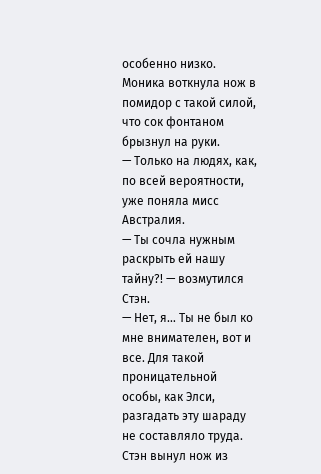особенно низко.
Моника воткнула нож в помидор с такой силой, что сок фонтаном брызнул на руки.
— Только на людях, как, по всей вероятности, уже поняла мисс Австралия.
— Ты сочла нужным раскрыть ей нашу тайну?! — возмутился Стэн.
— Нет, я… Ты не был ко мне внимателен, вот и все. Для такой проницательной особы, как Элси, разгадать эту шараду не составляло труда.
Стэн вынул нож из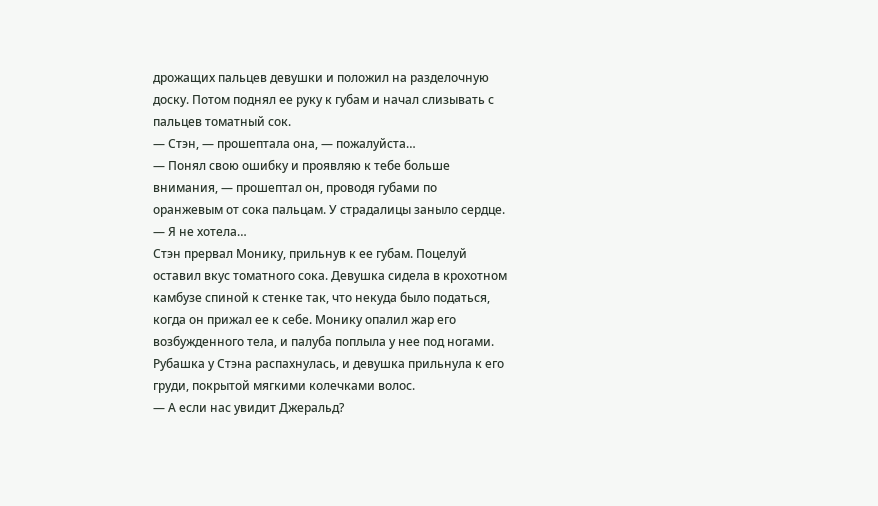дрожащих пальцев девушки и положил на разделочную доску. Потом поднял ее руку к губам и начал слизывать с пальцев томатный сок.
— Стэн, — прошептала она, — пожалуйста…
— Понял свою ошибку и проявляю к тебе больше внимания, — прошептал он, проводя губами по оранжевым от сока пальцам. У страдалицы заныло сердце.
— Я не хотела…
Стэн прервал Монику, прильнув к ее губам. Поцелуй оставил вкус томатного сока. Девушка сидела в крохотном камбузе спиной к стенке так, что некуда было податься, когда он прижал ее к себе. Монику опалил жар его возбужденного тела, и палуба поплыла у нее под ногами.
Рубашка у Стэна распахнулась, и девушка прильнула к его груди, покрытой мягкими колечками волос.
— А если нас увидит Джеральд?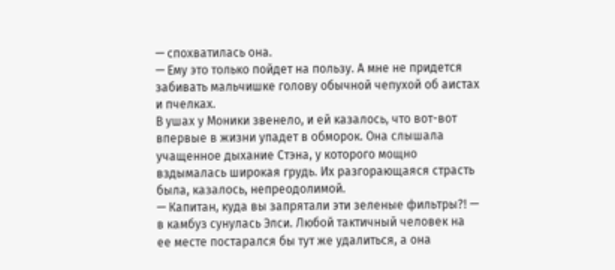— спохватилась она.
— Ему это только пойдет на пользу. А мне не придется забивать мальчишке голову обычной чепухой об аистах и пчелках.
В ушах у Моники звенело, и ей казалось, что вот-вот впервые в жизни упадет в обморок. Она слышала учащенное дыхание Стэна, у которого мощно вздымалась широкая грудь. Их разгорающаяся страсть была, казалось, непреодолимой.
— Капитан, куда вы запрятали эти зеленые фильтры?! — в камбуз сунулась Элси. Любой тактичный человек на ее месте постарался бы тут же удалиться, а она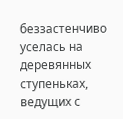беззастенчиво уселась на деревянных ступеньках, ведущих с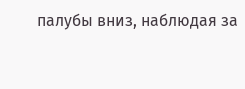палубы вниз, наблюдая за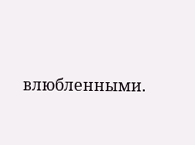влюбленными.